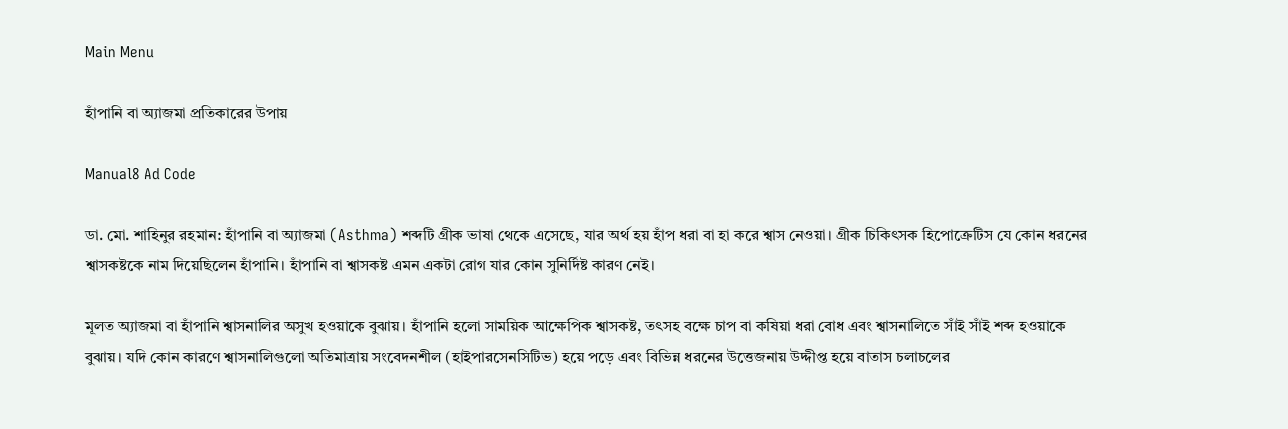Main Menu

হাঁপানি বা অ্যাজমা প্রতিকারের উপায়

Manual8 Ad Code

ডা. মো. শাহিনুর রহমান: হাঁপানি বা অ্যাজমা (Asthma) শব্দটি গ্রীক ভাষা থেকে এসেছে, যার অর্থ হয় হাঁপ ধরা বা হা করে শ্বাস নেওয়া। গ্রীক চিকিৎসক হিপোক্রেটিস যে কোন ধরনের শ্বাসকষ্টকে নাম দিয়েছিলেন হাঁপানি। হাঁপানি বা শ্বাসকষ্ট এমন একটা রোগ যার কোন সুনির্দিষ্ট কারণ নেই।

মূলত অ্যাজমা বা হাঁপানি শ্বাসনালির অসুখ হওয়াকে বুঝায়। হাঁপানি হলো সাময়িক আক্ষেপিক শ্বাসকষ্ট, তৎসহ বক্ষে চাপ বা কষিয়া ধরা বোধ এবং শ্বাসনালিতে সাঁই সাঁই শব্দ হওয়াকে বুঝায়। যদি কোন কারণে শ্বাসনালিগুলো অতিমাত্রায় সংবেদনশীল (হাইপারসেনসিটিভ) হয়ে পড়ে এবং বিভিন্ন ধরনের উত্তেজনায় উদ্দীপ্ত হয়ে বাতাস চলাচলের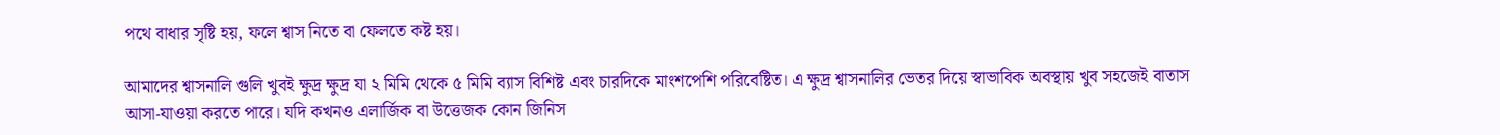পথে বাধার সৃষ্টি হয়, ফলে শ্বাস নিতে বা ফেলতে কষ্ট হয়।

আমাদের শ্বাসনালি গুলি খুবই ক্ষুদ্র ক্ষুদ্র যা ২ মিমি থেকে ৫ মিমি ব্যাস বিশিষ্ট এবং চারদিকে মাংশপেশি পরিবেষ্টিত। এ ক্ষুদ্র শ্বাসনালির ভেতর দিয়ে স্বাভাবিক অবস্থায় খুব সহজেই বাতাস আসা-যাওয়া করতে পারে। যদি কখনও এলার্জিক বা উত্তেজক কোন জিনিস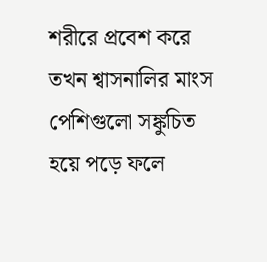শরীরে প্রবেশ করে তখন শ্বাসনালির মাংস পেশিগুলো সঙ্কুচিত হয়ে পড়ে ফলে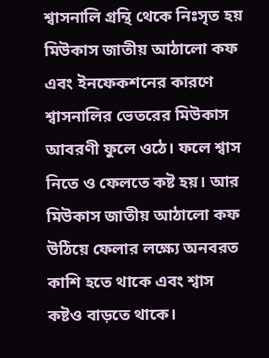শ্বাসনালি গ্রন্থি থেকে নিঃসৃত হয় মিউকাস জাতীয় আঠালো কফ এবং ইনফেকশনের কারণে শ্বাসনালির ভেতরের মিউকাস আবরণী ফুলে ওঠে। ফলে শ্বাস নিতে ও ফেলতে কষ্ট হয়। আর মিউকাস জাতীয় আঠালো কফ উঠিয়ে ফেলার লক্ষ্যে অনবরত কাশি হতে থাকে এবং শ্বাস কষ্টও বাড়তে থাকে।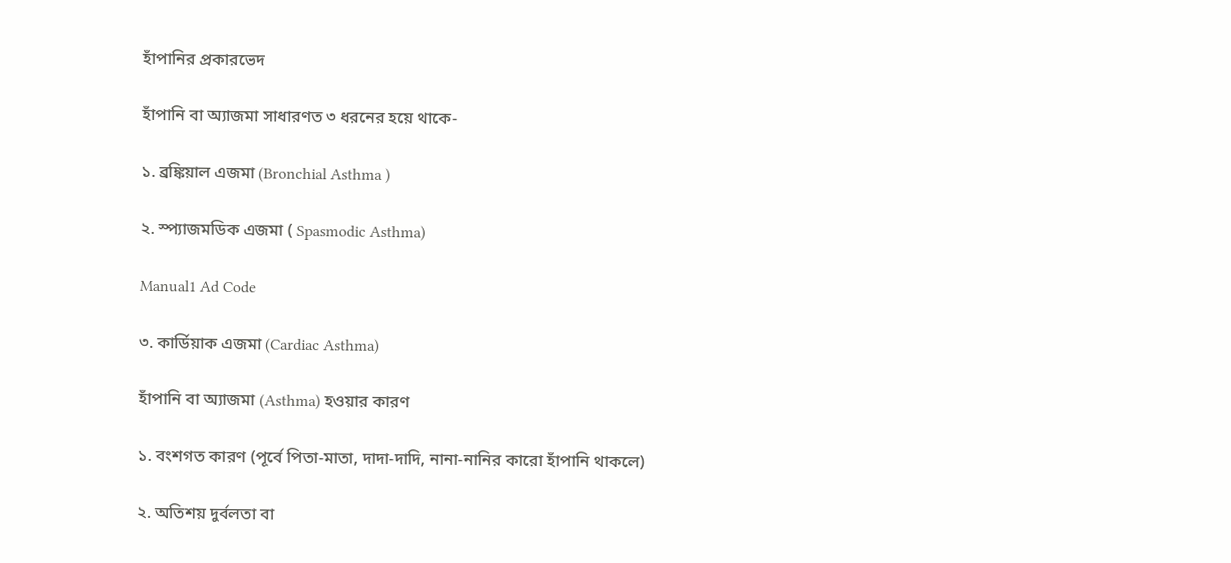হাঁপানির প্রকারভেদ

হাঁপানি বা অ্যাজমা সাধারণত ৩ ধরনের হয়ে থাকে-

১. ব্রঙ্কিয়াল এজমা (Bronchial Asthma )

২. স্প্যাজমডিক এজমা ( Spasmodic Asthma)

Manual1 Ad Code

৩. কার্ডিয়াক এজমা (Cardiac Asthma)

হাঁপানি বা অ্যাজমা (Asthma) হওয়ার কারণ

১. বংশগত কারণ (পূর্বে পিতা-মাতা, দাদা-দাদি, নানা-নানির কারো হাঁপানি থাকলে)

২. অতিশয় দুর্বলতা বা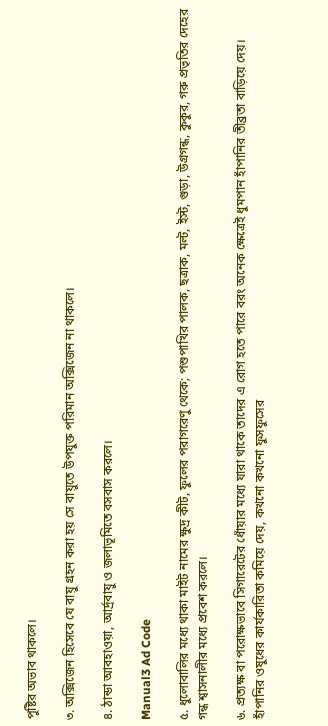পুষ্টির অভাব থাকলে।

৩. অক্সিজেন হিসেবে যে বায়ু গ্রহন করা হয় সে বায়ুতে উপযুক্ত পরিমান অক্সিজেন না থাকলে।

৪. ঠান্ডা আবহাওয়া, আর্দ্রবায়ু ও জলাভূমিতে বসবাস করলে।

Manual3 Ad Code

৫. ধুলোবালির মধ্যে থাকা মাইট নামের ক্ষুদ্র কীট, ফুলের পরাগরেণু থেকে; পশুপাখির পালক, ছত্রাক, মল্ট, ইস্ট, গুড়া, উগ্রগন্ধ, কুকুর, গরু প্রভৃতির দেহের গন্ধ শ্বাসনালীর মধ্যে প্রবেশ করলে।

৬. প্রত্যক্ষ বা পরোক্ষভাবে সিগারেটের ধোঁয়ার মধ্যে যারা থাকে তাদের এ রোগ হতে পারে বরং অনেক ক্ষেত্রেই ধুমপান হাঁপানির তীব্রতা বাড়িয়ে দেয়। হাঁপানির ওষুধের কার্যকারিতা কমিয়ে দেয়, কখনো কখনো ফুসফুসের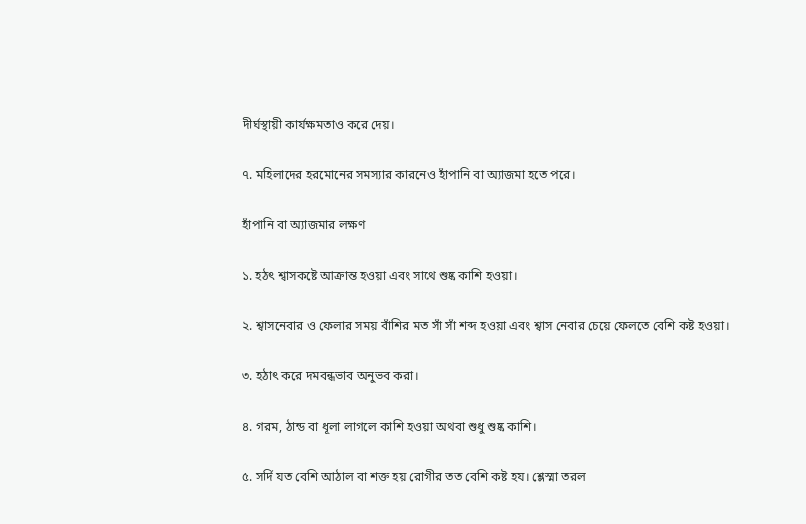দীর্ঘস্থায়ী কার্যক্ষমতাও করে দেয়।

৭. মহিলাদের হরমোনের সমস্যার কারনেও হাঁপানি বা অ্যাজমা হতে পরে।

হাঁপানি বা অ্যাজমার লক্ষণ

১. হঠৎ শ্বাসকষ্টে আক্রান্ত হওয়া এবং সাথে শুষ্ক কাশি হওয়া।

২. শ্বাসনেবার ও ফেলার সময় বাঁশির মত সাঁ সাঁ শব্দ হওয়া এবং শ্বাস নেবার চেয়ে ফেলতে বেশি কষ্ট হওয়া।

৩. হঠাৎ করে দমবন্ধভাব অনুভব করা।

৪. গরম, ঠান্ড বা ধূলা লাগলে কাশি হওয়া অথবা শুধু শুষ্ক কাশি।

৫. সর্দি যত বেশি আঠাল বা শক্ত হয় রোগীর তত বেশি কষ্ট হয। শ্লেস্মা তরল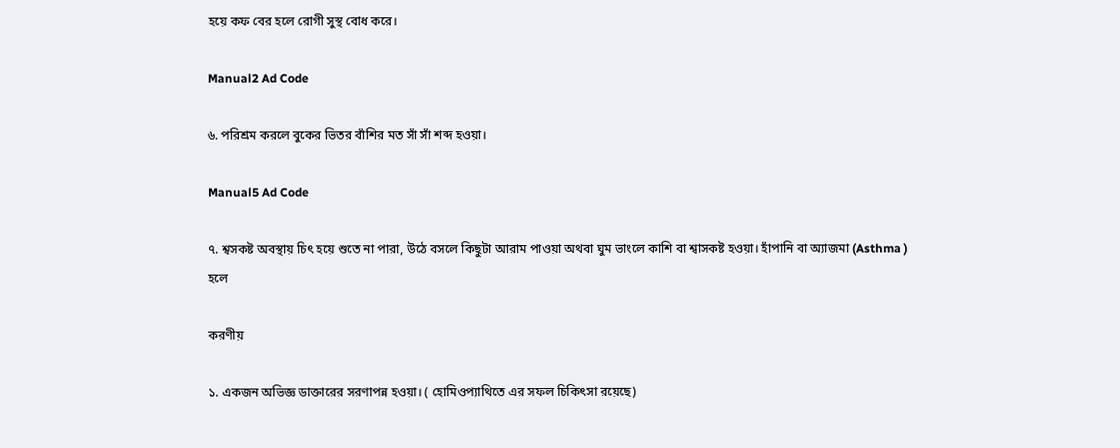হয়ে কফ বের হলে রোগী সুস্থ বোধ করে।

Manual2 Ad Code

৬. পরিশ্রম করলে বুকের ভিতর বাঁশির মত সাঁ সাঁ শব্দ হওয়া।

Manual5 Ad Code

৭. শ্বসকষ্ট অবস্থায় চিৎ হয়ে শুতে না পারা, উঠে বসলে কিছুটা আরাম পাওয়া অথবা ঘুম ভাংলে কাশি বা শ্বাসকষ্ট হওয়া। হাঁপানি বা অ্যাজমা (Asthma ) হলে

করণীয়

১. একজন অভিজ্ঞ ডাক্তারের সরণাপন্ন হওয়া। ( হোমিওপ্যাথিতে এর সফল চিকিৎসা রয়েছে)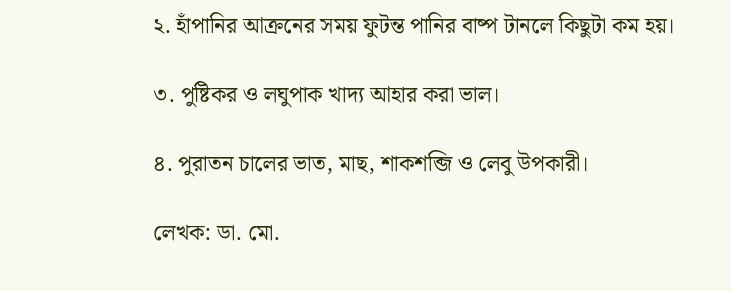২. হাঁপানির আক্রনের সময় ফুটন্ত পানির বাষ্প টানলে কিছুটা কম হয়।

৩. পুষ্টিকর ও লঘুপাক খাদ্য আহার করা ভাল।

৪. পুরাতন চালের ভাত, মাছ, শাকশব্জি ও লেবু উপকারী।

লেখক: ডা. মো.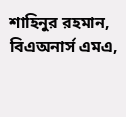শাহিনুর রহমান, বিএঅনার্স এমএ,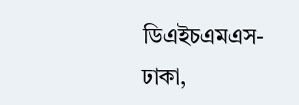ডিএইচএমএস-ঢাকা,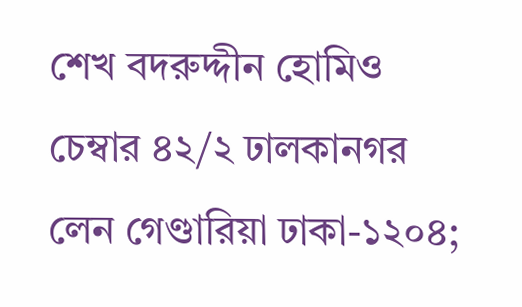শেখ বদরুদ্দীন হোমিও চেম্বার ৪২/২ ঢালকানগর লেন গেণ্ডারিয়া ঢাকা-১২০৪;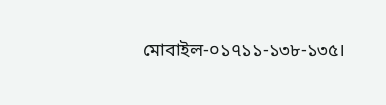মোবাইল-০১৭১১-১৩৮-১৩৫।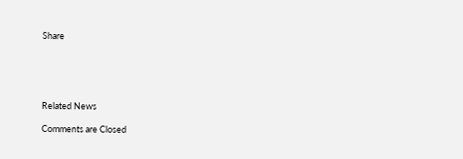Share





Related News

Comments are Closed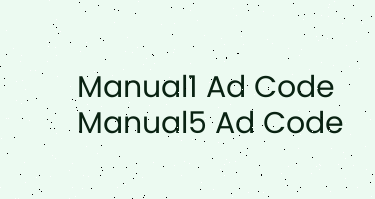Manual1 Ad Code
Manual5 Ad Code